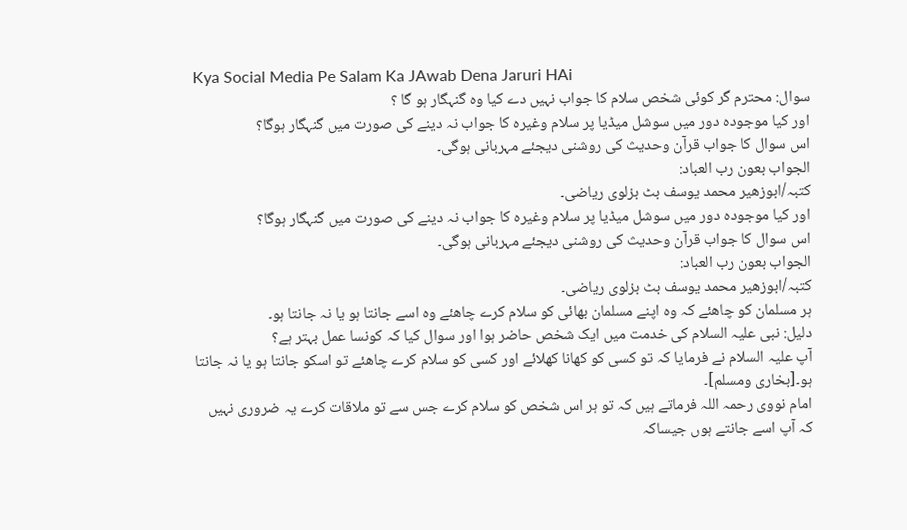Kya Social Media Pe Salam Ka JAwab Dena Jaruri HAi
سوال: محترم گر کوئی شخص سلام کا جواب نہیں دے کیا وہ گنہگار ہو گا ؟
اور کیا موجودہ دور میں سوشل میڈیا پر سلام وغیرہ کا جواب نہ دینے کی صورت میں گنہگار ہوگا؟
اس سوال کا جواب قرآن وحدیث کی روشنی دیجئے مہربانی ہوگی۔
الجواب بعون رب العباد:
کتبہ/ابوزھیر محمد یوسف بٹ بزلوی ریاضی۔
اور کیا موجودہ دور میں سوشل میڈیا پر سلام وغیرہ کا جواب نہ دینے کی صورت میں گنہگار ہوگا؟
اس سوال کا جواب قرآن وحدیث کی روشنی دیجئے مہربانی ہوگی۔
الجواب بعون رب العباد:
کتبہ/ابوزھیر محمد یوسف بٹ بزلوی ریاضی۔
ہر مسلمان کو چاھئے کہ وہ اپنے مسلمان بھائی کو سلام کرے چاھئے وہ اسے جانتا ہو یا نہ جانتا ہو۔
دليل: نبی علیہ السلام کی خدمت میں ایک شخص حاضر ہوا اور سوال کیا کہ کونسا عمل بہتر ہے؟
آپ علیہ السلام نے فرمایا کہ تو کسی کو کھانا کھلائے اور کسی کو سلام کرے چاھئے تو اسکو جانتا ہو یا نہ جانتا ہو۔[بخاری ومسلم]۔
امام نووی رحمہ اللہ فرماتے ہیں کہ تو ہر اس شخص کو سلام کرے جس سے تو ملاقات کرے یہ ضروری نہیں کہ آپ اسے جانتے ہوں جیساکہ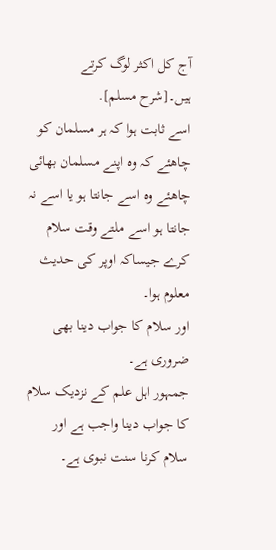آج کل اکثر لوگ کرتے ہیں۔[شرح مسلم].
اسے ثابت ہوا کہ ہر مسلمان کو چاھئے کہ وہ اپنے مسلمان بھائی چاھئے وہ اسے جانتا ہو یا اسے نہ جانتا ہو اسے ملتے وقت سلام کرے جیساکہ اوپر کی حدیث معلوم ہوا۔
اور سلام کا جواب دینا بھی ضروری ہے۔
جمہور اہل علم کے نزدیک سلام کا جواب دینا واجب ہے اور سلام کرنا سنت نبوی ہے۔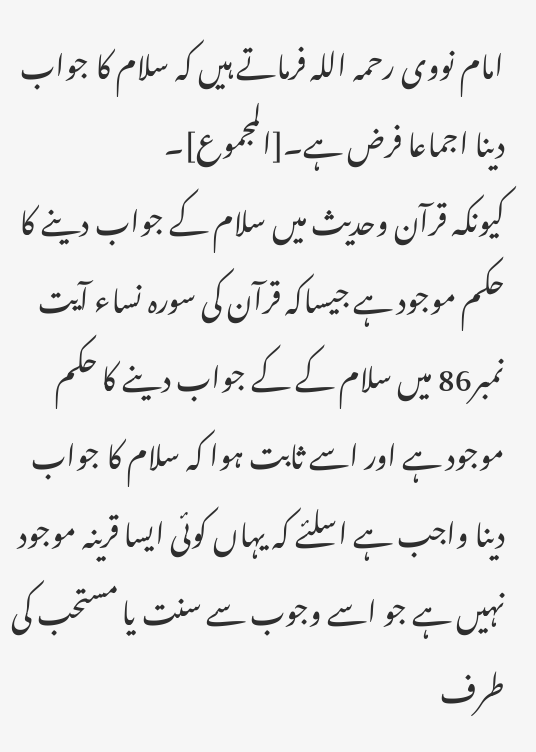امام نووی رحمہ اللہ فرماتے ہیں کہ سلام کا جواب دینا اجماعا فرض ہے۔[المجموع]۔
کیونکہ قرآن وحدیث میں سلام کے جواب دینے کا حکم موجود ہے جیساکہ قرآن کی سورہ نساء آیت نمبر86 میں سلام کے کے جواب دینے کا حکم موجود ہے اور اسے ثابت ہوا کہ سلام کا جواب دینا واجب ہے اسلئے کہ یہاں کوئی ایسا قرینہ موجود نہیں ہے جو اسے وجوب سے سنت یا مستحب کی طرف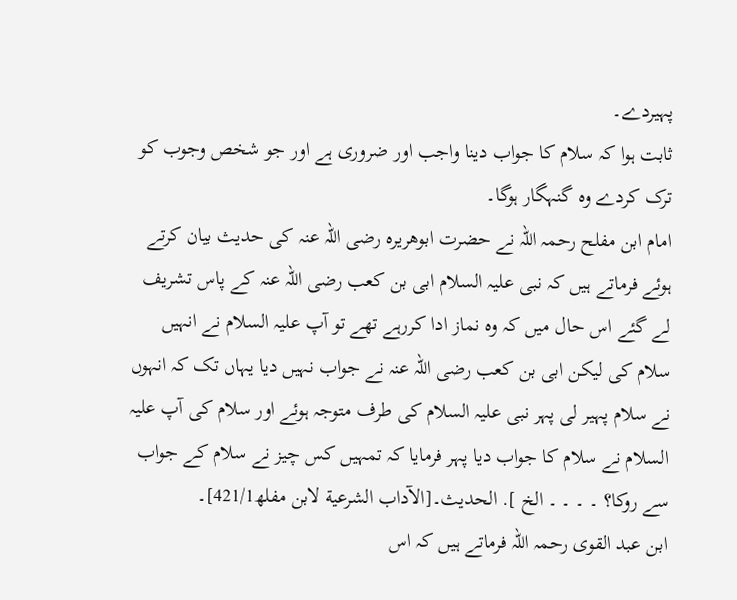پہیردے۔
ثابت ہوا کہ سلام کا جواب دینا واجب اور ضروری ہے اور جو شخص وجوب کو ترک کردے وہ گنہگار ہوگا۔
امام ابن مفلح رحمہ اللہ نے حضرت ابوھریرہ رضی اللہ عنہ کی حدیث بیان کرتے ہوئے فرماتے ہیں کہ نبی علیہ السلام ابی بن کعب رضی اللہ عنہ کے پاس تشریف لے گئے اس حال میں کہ وہ نماز ادا کررہے تھے تو آپ علیہ السلام نے انہیں سلام کی لیکن ابی بن کعب رضی اللہ عنہ نے جواب نہیں دیا یہاں تک کہ انہوں نے سلام پہیر لی پہر نبی علیہ السلام کی طرف متوجہ ہوئے اور سلام کی آپ علیہ السلام نے سلام کا جواب دیا پہر فرمایا کہ تمہیں کس چیز نے سلام کے جواب سے روکا؟ ۔ ۔ ۔ ۔ الخ ]. الحدیث۔[الآداب الشرعية لابن مفلھ421/1]۔
ابن عبد القوی رحمہ اللہ فرماتے ہیں کہ اس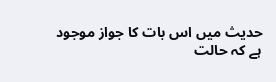حدیث میں اس بات کا جواز موجود ہے کہ حالت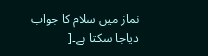نماز میں سلام کا جواب دیاجا سکتا ہے۔[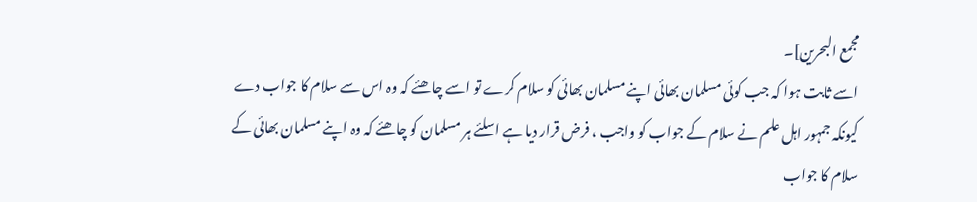مجمع البحرين]۔
اسے ثابت ہوا کہ جب کوئی مسلمان بھائی اپنے مسلمان بھائی کو سلام کرے تو اسے چاھئے کہ وہ اس سے سلام کا جواب دے کیونکہ جمہور اہل علم نے سلام کے جواب کو واجب ، فرض قرار دیا ہے اسلئے ہر مسلمان کو چاھئے کہ وہ اپنے مسلمان بھائی کے سلام کا جواب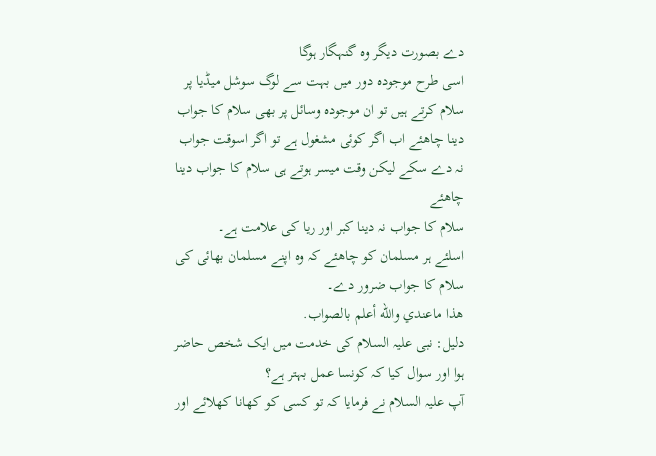دے بصورت دیگر وہ گنہگار ہوگا
اسی طرح موجودہ دور میں بہت سے لوگ سوشل میڈیا پر سلام کرتے ہیں تو ان موجودہ وسائل پر بھی سلام کا جواب دینا چاھئے اب اگر کوئی مشغول ہے تو اگر اسوقت جواب نہ دے سکے لیکن وقت میسر ہوتے ہی سلام کا جواب دینا چاھئے
سلام کا جواب نہ دینا کبر اور ریا کی علامت ہے۔
اسلئے ہر مسلمان کو چاھئے کہ وہ اپنے مسلمان بھائی کی سلام کا جواب ضرور دے۔
هذا ماعندي والله أعلم بالصواب.
دليل: نبی علیہ السلام کی خدمت میں ایک شخص حاضر ہوا اور سوال کیا کہ کونسا عمل بہتر ہے؟
آپ علیہ السلام نے فرمایا کہ تو کسی کو کھانا کھلائے اور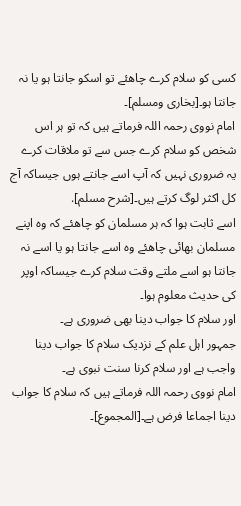کسی کو سلام کرے چاھئے تو اسکو جانتا ہو یا نہ جانتا ہو۔[بخاری ومسلم]۔
امام نووی رحمہ اللہ فرماتے ہیں کہ تو ہر اس شخص کو سلام کرے جس سے تو ملاقات کرے یہ ضروری نہیں کہ آپ اسے جانتے ہوں جیساکہ آج کل اکثر لوگ کرتے ہیں۔[شرح مسلم].
اسے ثابت ہوا کہ ہر مسلمان کو چاھئے کہ وہ اپنے مسلمان بھائی چاھئے وہ اسے جانتا ہو یا اسے نہ جانتا ہو اسے ملتے وقت سلام کرے جیساکہ اوپر کی حدیث معلوم ہوا۔
اور سلام کا جواب دینا بھی ضروری ہے۔
جمہور اہل علم کے نزدیک سلام کا جواب دینا واجب ہے اور سلام کرنا سنت نبوی ہے۔
امام نووی رحمہ اللہ فرماتے ہیں کہ سلام کا جواب دینا اجماعا فرض ہے۔[المجموع]۔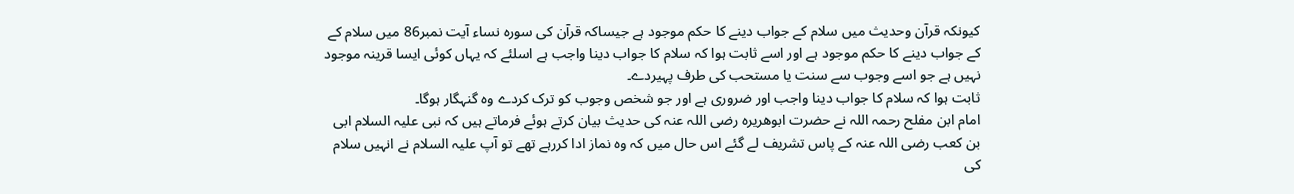کیونکہ قرآن وحدیث میں سلام کے جواب دینے کا حکم موجود ہے جیساکہ قرآن کی سورہ نساء آیت نمبر86 میں سلام کے کے جواب دینے کا حکم موجود ہے اور اسے ثابت ہوا کہ سلام کا جواب دینا واجب ہے اسلئے کہ یہاں کوئی ایسا قرینہ موجود نہیں ہے جو اسے وجوب سے سنت یا مستحب کی طرف پہیردے۔
ثابت ہوا کہ سلام کا جواب دینا واجب اور ضروری ہے اور جو شخص وجوب کو ترک کردے وہ گنہگار ہوگا۔
امام ابن مفلح رحمہ اللہ نے حضرت ابوھریرہ رضی اللہ عنہ کی حدیث بیان کرتے ہوئے فرماتے ہیں کہ نبی علیہ السلام ابی بن کعب رضی اللہ عنہ کے پاس تشریف لے گئے اس حال میں کہ وہ نماز ادا کررہے تھے تو آپ علیہ السلام نے انہیں سلام کی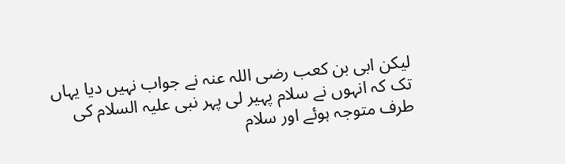لیکن ابی بن کعب رضی اللہ عنہ نے جواب نہیں دیا یہاں تک کہ انہوں نے سلام پہیر لی پہر نبی علیہ السلام کی طرف متوجہ ہوئے اور سلام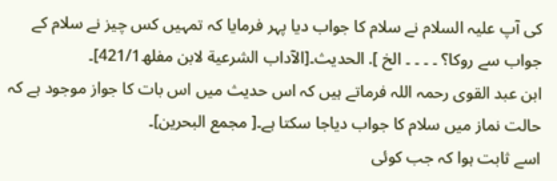کی آپ علیہ السلام نے سلام کا جواب دیا پہر فرمایا کہ تمہیں کس چیز نے سلام کے جواب سے روکا؟ ۔ ۔ ۔ ۔ الخ ]. الحدیث۔[الآداب الشرعية لابن مفلھ421/1]۔
ابن عبد القوی رحمہ اللہ فرماتے ہیں کہ اس حدیث میں اس بات کا جواز موجود ہے کہ حالت نماز میں سلام کا جواب دیاجا سکتا ہے۔[ مجمع البحرين]۔
اسے ثابت ہوا کہ جب کوئی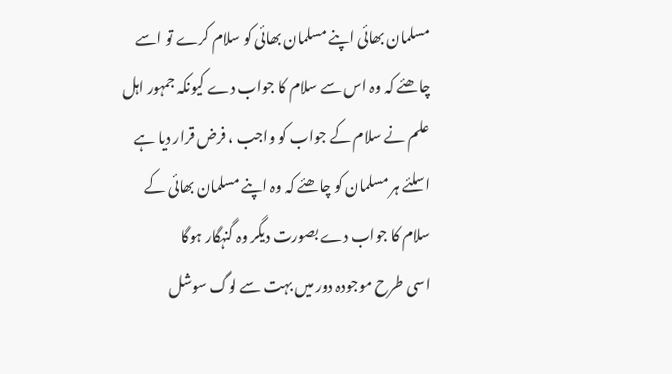مسلمان بھائی اپنے مسلمان بھائی کو سلام کرے تو اسے چاھئے کہ وہ اس سے سلام کا جواب دے کیونکہ جمہور اہل علم نے سلام کے جواب کو واجب ، فرض قرار دیا ہے اسلئے ہر مسلمان کو چاھئے کہ وہ اپنے مسلمان بھائی کے سلام کا جواب دے بصورت دیگر وہ گنہگار ہوگا
اسی طرح موجودہ دور میں بہت سے لوگ سوشل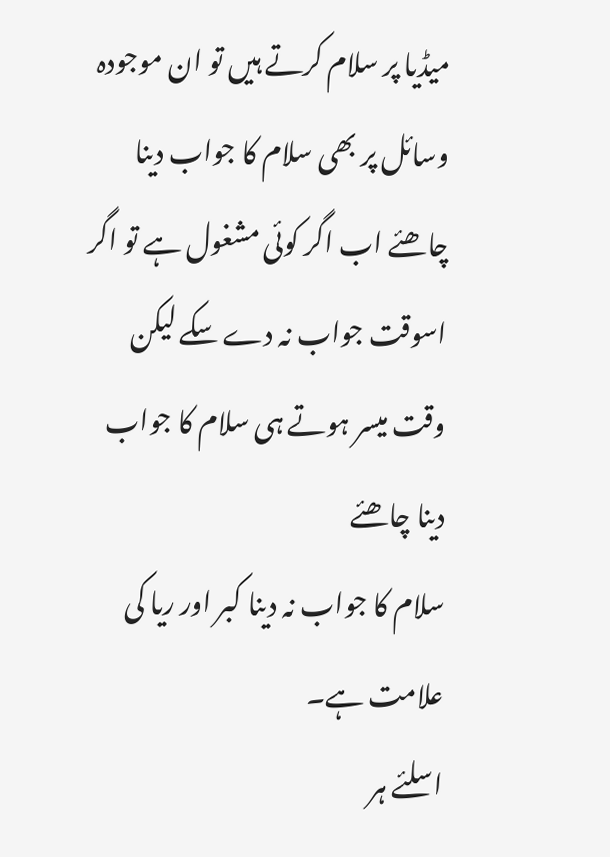میڈیا پر سلام کرتے ہیں تو ان موجودہ وسائل پر بھی سلام کا جواب دینا چاھئے اب اگر کوئی مشغول ہے تو اگر اسوقت جواب نہ دے سکے لیکن وقت میسر ہوتے ہی سلام کا جواب دینا چاھئے
سلام کا جواب نہ دینا کبر اور ریا کی علامت ہے۔
اسلئے ہر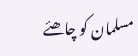مسلمان کو چاھئے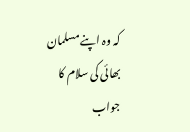کہ وہ اپنے مسلمان بھائی کی سلام کا جواب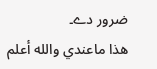ضرور دے۔
هذا ماعندي والله أعلم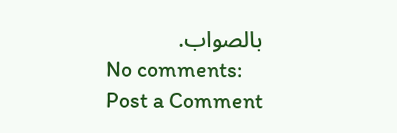بالصواب.
No comments:
Post a Comment